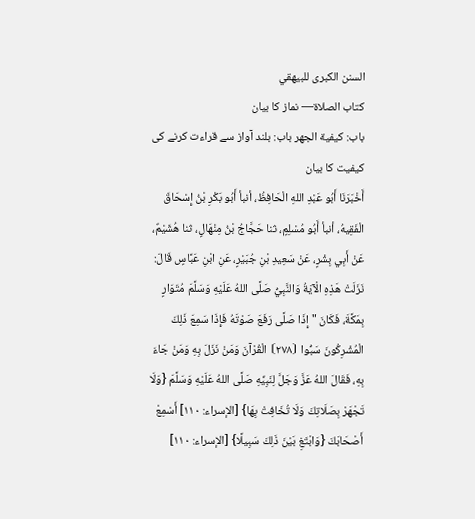السنن الكبرى للبيهقي
كتاب الصلاة— نماز کا بیان
باب: كيفية الجهر باب: بلند آواز سے قراءت کرنے کی کیفیت کا بیان
أَخْبَرَنَا أَبُو عَبْدِ اللهِ الْحَافِظُ، أنبأ أَبُو بَكْرِ بْنُ إِسْحَاقَ الْفَقِيهُ، أنبأ أَبُو مُسْلِمٍ، ثنا حَجَّاجُ بْنُ مِنْهَالٍ، ثنا هُشَيْمٌ، عَنْ أَبِي بِشْرٍ، عَنْ سَعِيدِ بْنِ جُبَيْرٍ، عَنِ ابْنِ عَبَّاسٍ قَالَ: نَزَلَتْ هَذِهِ الْآيَةُ وَالنَّبِيُّ صَلَّى اللهُ عَلَيْهِ وَسَلَّمَ مُتَوَارٍ بِمَكَّةَ، فَكَانَ " إِذَا صَلَّى رَفَعَ صَوْتَهُ فَإِذَا سَمِعَ ذَلِكَ الْمُشْرِكُونَ سَبُّوا ⦗٢٧٨⦘ الْقُرْآنَ وَمَنْ نَزَلَ بِهِ وَمَنْ جَاءَ بِهِ، فَقَالَ اللهُ عَزَّ وَجَلَّ لِنَبِيِّهِ صَلَّى اللهُ عَلَيْهِ وَسَلَّمَ {وَلَا تَجْهَرْ بِصَلَاتِكَ وَلَا تُخَافِتْ بِهَا} [الإسراء: ١١٠] أَسْمِعْ أَصْحَابَكَ {وَابْتَغِ بَيْنَ ذَلِكَ سَبِيلًا} [الإسراء: ١١٠]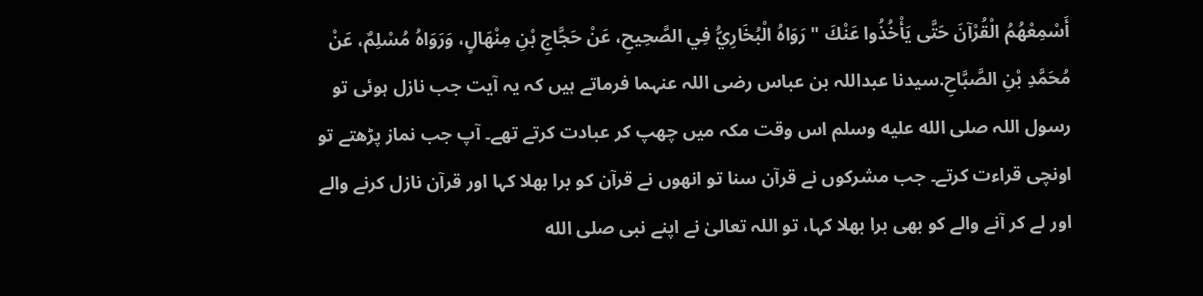أَسْمِعْهُمُ الْقُرْآنَ حَتَّى يَأْخُذُوا عَنْكَ " رَوَاهُ الْبُخَارِيُّ فِي الصَّحِيحِ، عَنْ حَجَّاجِ بْنِ مِنْهَالٍ، وَرَوَاهُ مُسْلِمٌ، عَنْ مُحَمَّدِ بْنِ الصَّبَّاحِ.سیدنا عبداللہ بن عباس رضی اللہ عنہما فرماتے ہیں کہ یہ آیت جب نازل ہوئی تو رسول اللہ صلى الله عليه وسلم اس وقت مکہ میں چھپ کر عبادت کرتے تھے۔ آپ جب نماز پڑھتے تو اونچی قراءت کرتے۔ جب مشرکوں نے قرآن سنا تو انھوں نے قرآن کو برا بھلا کہا اور قرآن نازل کرنے والے اور لے کر آنے والے کو بھی برا بھلا کہا، تو اللہ تعالیٰ نے اپنے نبی صلى الله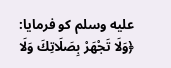عليه وسلم کو فرمایا: ﴿وَلَا تَجْهَرْ بِصَلَاتِكَ وَلَا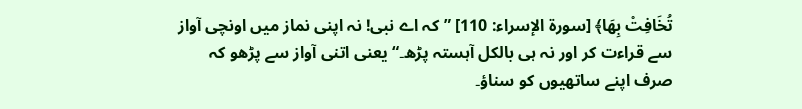تُخَافِتْ بِهَا﴾ [سورة الإسراء: 110] ”کہ اے نبی! نہ اپنی نماز میں اونچی آواز سے قراءت کر اور نہ ہی بالکل آہستہ پڑھ۔“ یعنی اتنی آواز سے پڑھو کہ صرف اپنے ساتھیوں کو سناؤ۔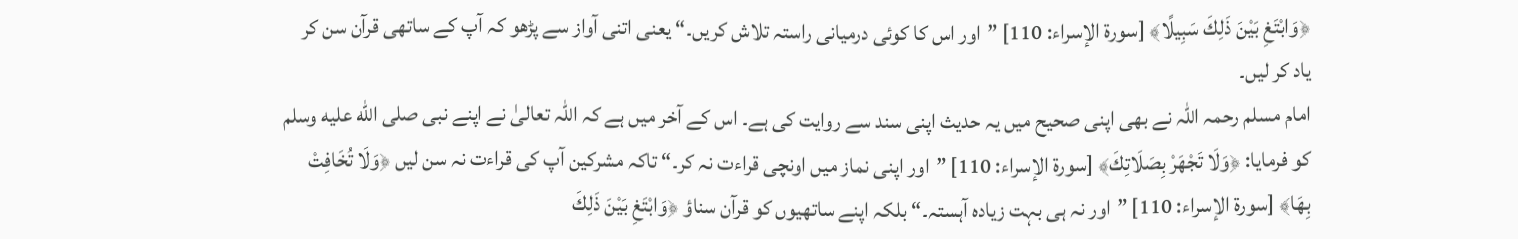﴿وَابْتَغِ بَيْنَ ذَلِكَ سَبِيلًا﴾ [سورة الإسراء: 110] ”اور اس کا کوئی درمیانی راستہ تلاش کریں۔“ یعنی اتنی آواز سے پڑھو کہ آپ کے ساتھی قرآن سن کر یاد کر لیں۔
امام مسلم رحمہ اللہ نے بھی اپنی صحیح میں یہ حدیث اپنی سند سے روایت کی ہے۔ اس کے آخر میں ہے کہ اللہ تعالیٰ نے اپنے نبی صلى الله عليه وسلم کو فرمایا: ﴿وَلَا تَجْهَرْ بِصَلَاتِكَ﴾ [سورة الإسراء: 110] ”اور اپنی نماز میں اونچی قراءت نہ کر۔“ تاکہ مشرکین آپ کی قراءت نہ سن لیں ﴿وَلَا تُخَافِتْ بِهَا﴾ [سورة الإسراء: 110] ”اور نہ ہی بہت زیادہ آہستہ۔“ بلکہ اپنے ساتھیوں کو قرآن سناؤ ﴿وَابْتَغِ بَيْنَ ذَلِكَ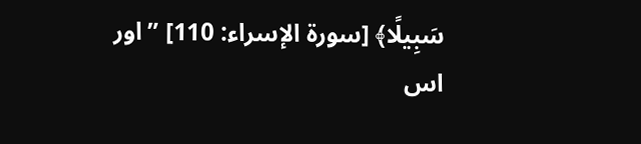سَبِيلًا﴾ [سورة الإسراء: 110] ”اور اس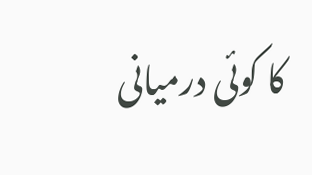کا کوئی درمیانی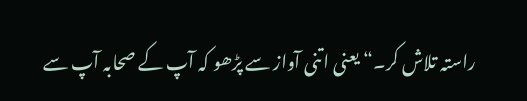راستہ تلاش کر۔“ یعنی اتنی آواز سے پڑھو کہ آپ کے صحابہ آپ سے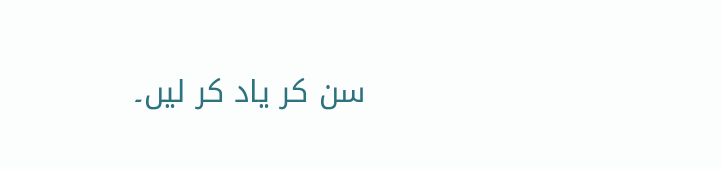سن کر یاد کر لیں۔